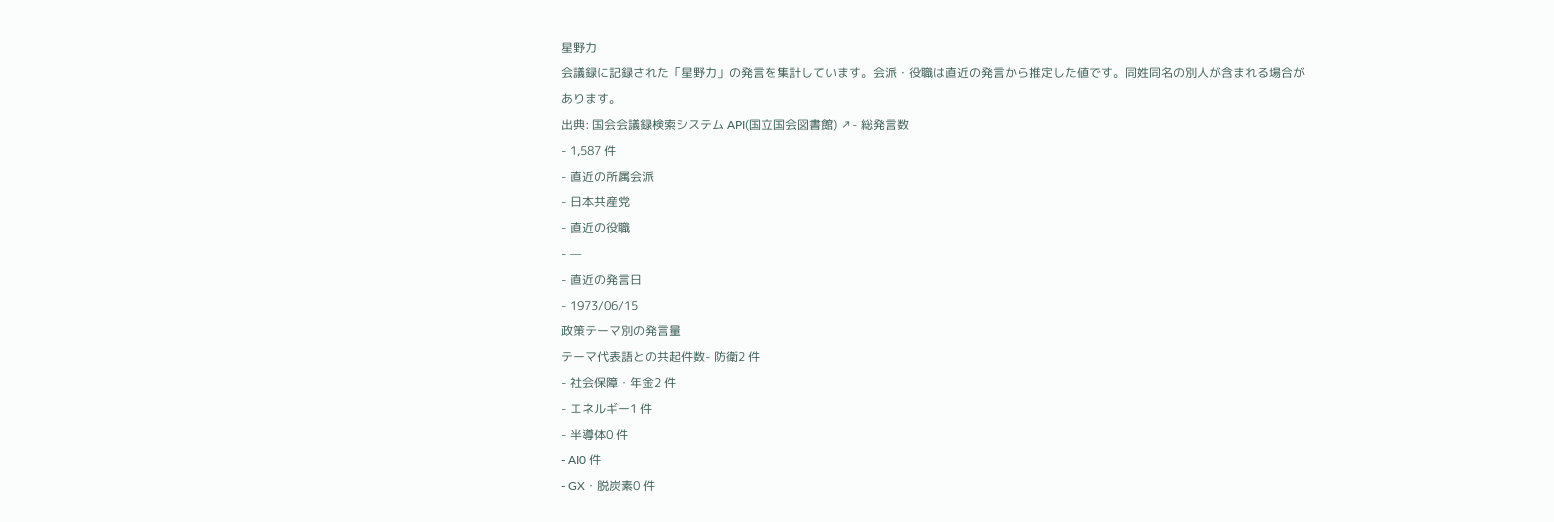星野力
会議録に記録された「星野力」の発言を集計しています。会派・役職は直近の発言から推定した値です。同姓同名の別人が含まれる場合があります。
出典: 国会会議録検索システム API(国立国会図書館) ↗- 総発言数
- 1,587 件
- 直近の所属会派
- 日本共産党
- 直近の役職
- —
- 直近の発言日
- 1973/06/15
政策テーマ別の発言量
テーマ代表語との共起件数- 防衛2 件
- 社会保障・年金2 件
- エネルギー1 件
- 半導体0 件
- AI0 件
- GX・脱炭素0 件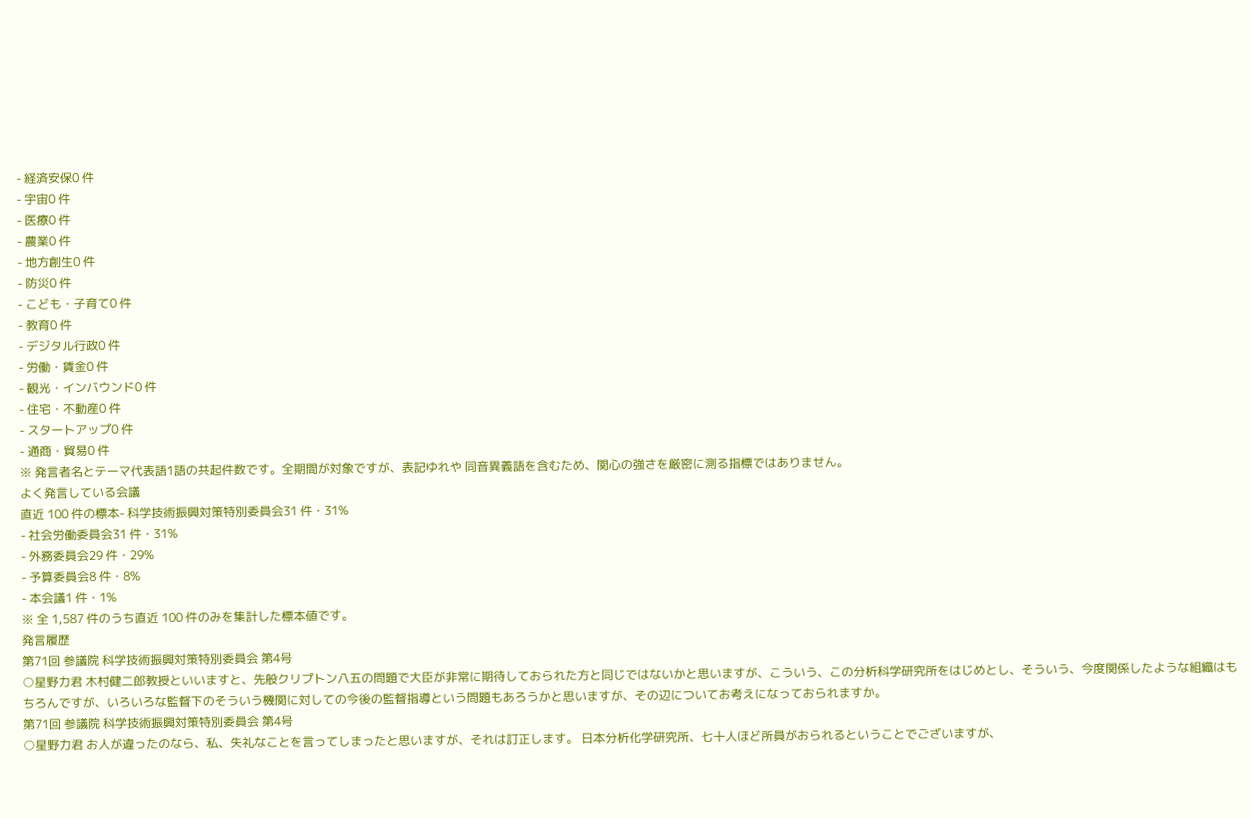- 経済安保0 件
- 宇宙0 件
- 医療0 件
- 農業0 件
- 地方創生0 件
- 防災0 件
- こども・子育て0 件
- 教育0 件
- デジタル行政0 件
- 労働・賃金0 件
- 観光・インバウンド0 件
- 住宅・不動産0 件
- スタートアップ0 件
- 通商・貿易0 件
※ 発言者名とテーマ代表語1語の共起件数です。全期間が対象ですが、表記ゆれや 同音異義語を含むため、関心の強さを厳密に測る指標ではありません。
よく発言している会議
直近 100 件の標本- 科学技術振興対策特別委員会31 件・31%
- 社会労働委員会31 件・31%
- 外務委員会29 件・29%
- 予算委員会8 件・8%
- 本会議1 件・1%
※ 全 1,587 件のうち直近 100 件のみを集計した標本値です。
発言履歴
第71回 参議院 科学技術振興対策特別委員会 第4号
○星野力君 木村健二郎教授といいますと、先般クリプトン八五の問題で大臣が非常に期待しておられた方と同じではないかと思いますが、こういう、この分析科学研究所をはじめとし、そういう、今度関係したような組織はもちろんですが、いろいろな監督下のそういう機関に対しての今後の監督指導という問題もあろうかと思いますが、その辺についてお考えになっておられますか。
第71回 参議院 科学技術振興対策特別委員会 第4号
○星野力君 お人が違ったのなら、私、失礼なことを言ってしまったと思いますが、それは訂正します。 日本分析化学研究所、七十人ほど所員がおられるということでございますが、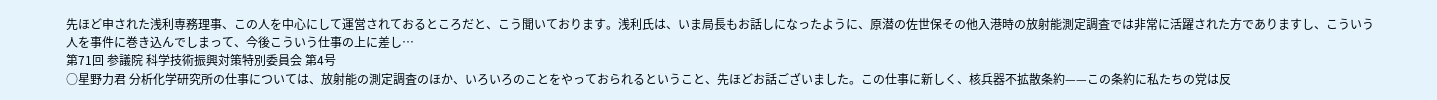先ほど申された浅利専務理事、この人を中心にして運営されておるところだと、こう聞いております。浅利氏は、いま局長もお話しになったように、原潜の佐世保その他入港時の放射能測定調査では非常に活躍された方でありますし、こういう人を事件に巻き込んでしまって、今後こういう仕事の上に差し…
第71回 参議院 科学技術振興対策特別委員会 第4号
○星野力君 分析化学研究所の仕事については、放射能の測定調査のほか、いろいろのことをやっておられるということ、先ほどお話ございました。この仕事に新しく、核兵器不拡散条約——この条約に私たちの党は反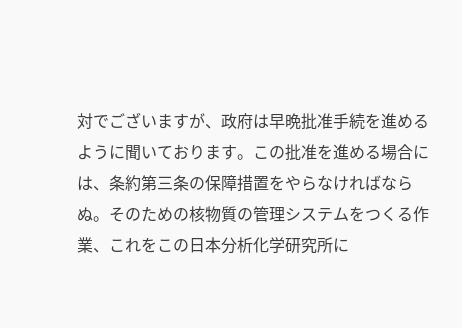対でございますが、政府は早晩批准手続を進めるように聞いております。この批准を進める場合には、条約第三条の保障措置をやらなければならぬ。そのための核物質の管理システムをつくる作業、これをこの日本分析化学研究所に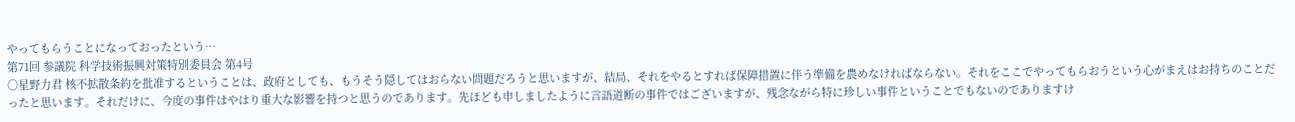やってもらうことになっておったという…
第71回 参議院 科学技術振興対策特別委員会 第4号
○星野力君 核不拡散条約を批准するということは、政府としても、もうそう隠してはおらない問題だろうと思いますが、結局、それをやるとすれば保障措置に伴う準備を農めなければならない。それをここでやってもらおうという心がまえはお持ちのことだったと思います。それだけに、今度の事件はやはり重大な影響を持つと思うのであります。先ほども申しましたように言語道断の事件ではございますが、残念ながら特に珍しい事件ということでもないのでありますけ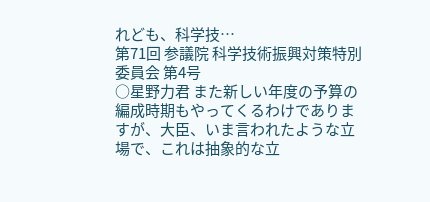れども、科学技…
第71回 参議院 科学技術振興対策特別委員会 第4号
○星野力君 また新しい年度の予算の編成時期もやってくるわけでありますが、大臣、いま言われたような立場で、これは抽象的な立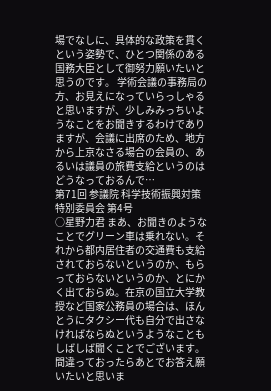場でなしに、具体的な政策を貫くという姿勢で、ひとつ関係のある国務大臣として御努力願いたいと思うのです。 学術会議の事務局の方、お見えになっていらっしゃると思いますが、少しみみっちいようなことをお聞きするわけでありますが、会議に出席のため、地方から上京なさる場合の会員の、あるいは議員の旅費支給というのはどうなっておるんで…
第71回 参議院 科学技術振興対策特別委員会 第4号
○星野力君 まあ、お聞きのようなことでグリーン車は乗れない。それから都内居住者の交通費も支給されておらないというのか、もらっておらないというのか、とにかく出ておらぬ。在京の国立大学教授など国家公務員の場合は、ほんとうにタクシー代も自分で出さなければならぬというようなこともしばしば聞くことでございます。間違っておったらあとでお答え願いたいと思いま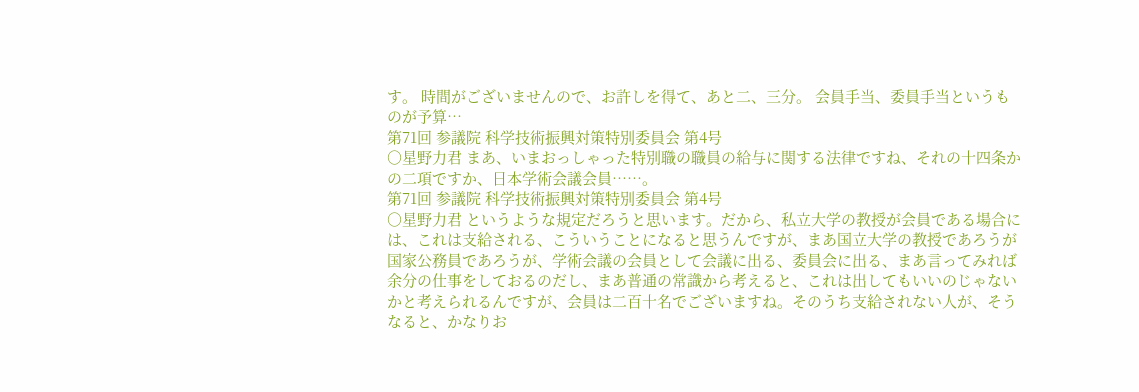す。 時間がございませんので、お許しを得て、あと二、三分。 会員手当、委員手当というものが予算…
第71回 参議院 科学技術振興対策特別委員会 第4号
○星野力君 まあ、いまおっしゃった特別職の職員の給与に関する法律ですね、それの十四条かの二項ですか、日本学術会議会員……。
第71回 参議院 科学技術振興対策特別委員会 第4号
○星野力君 というような規定だろうと思います。だから、私立大学の教授が会員である場合には、これは支給される、こういうことになると思うんですが、まあ国立大学の教授であろうが国家公務員であろうが、学術会議の会員として会議に出る、委員会に出る、まあ言ってみれば余分の仕事をしておるのだし、まあ普通の常識から考えると、これは出してもいいのじゃないかと考えられるんですが、会員は二百十名でございますね。そのうち支給されない人が、そうなると、かなりお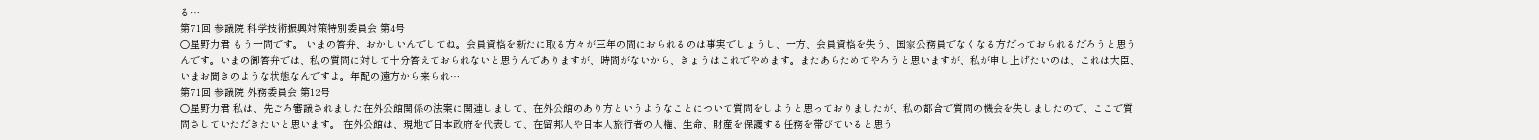る…
第71回 参議院 科学技術振興対策特別委員会 第4号
○星野力君 もう一問です。 いまの答弁、おかしいんでしてね。会員資格を新たに取る方々が三年の間におられるのは事実でしょうし、一方、会員資格を失う、国家公務員でなくなる方だっておられるだろうと思うんです。いまの御答弁では、私の質問に対して十分答えておられないと思うんでありますが、時間がないから、きょうはこれでやめます。またあらためてやろうと思いますが、私が申し上げたいのは、これは大臣、いまお聞きのような状態なんですよ。年配の遠方から来られ…
第71回 参議院 外務委員会 第12号
○星野力君 私は、先ごろ審議されました在外公館関係の法案に関連しまして、在外公館のあり方というようなことについて質問をしようと思っておりましたが、私の都合で質問の機会を失しましたので、ここで質問さしていただきたいと思います。 在外公館は、現地で日本政府を代表して、在留邦人や日本人旅行者の人権、生命、財産を保護する任務を帯びていると思う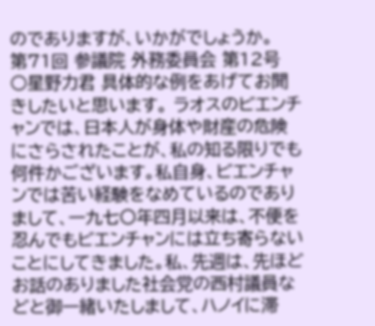のでありますが、いかがでしょうか。
第71回 参議院 外務委員会 第12号
○星野力君 具体的な例をあげてお聞きしたいと思います。 ラオスのビエンチャンでは、日本人が身体や財産の危険にさらされたことが、私の知る限りでも何件かございます。私自身、ビエンチャンでは苦い経験をなめているのでありまして、一九七〇年四月以来は、不便を忍んでもビエンチャンには立ち寄らないことにしてきました。私、先週は、先ほどお話のありました社会党の西村議員などと御一緒いたしまして、ハノイに滞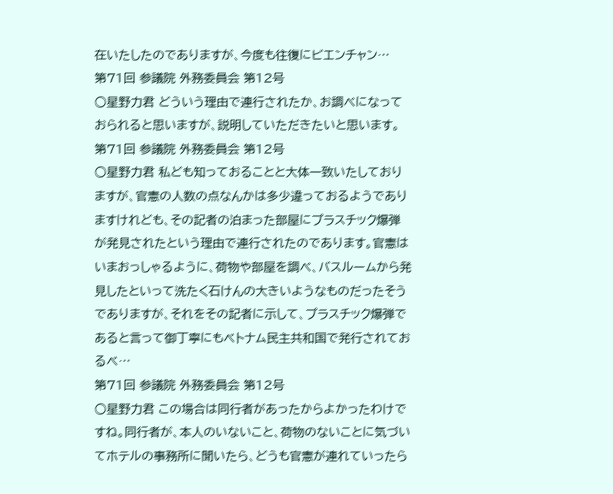在いたしたのでありますが、今度も往復にビエンチャン…
第71回 参議院 外務委員会 第12号
○星野力君 どういう理由で連行されたか、お調べになっておられると思いますが、説明していただきたいと思います。
第71回 参議院 外務委員会 第12号
○星野力君 私ども知っておることと大体一致いたしておりますが、官憲の人数の点なんかは多少違っておるようでありますけれども、その記者の泊まった部屋にプラスチック爆弾が発見されたという理由で連行されたのであります。官憲はいまおっしゃるように、荷物や部屋を調べ、バスルームから発見したといって洗たく石けんの大きいようなものだったそうでありますが、それをその記者に示して、プラスチック爆弾であると言って御丁寧にもベトナム民主共和国で発行されておるベ…
第71回 参議院 外務委員会 第12号
○星野力君 この場合は同行者があったからよかったわけですね。同行者が、本人のいないこと、荷物のないことに気づいてホテルの事務所に聞いたら、どうも官憲が連れていったら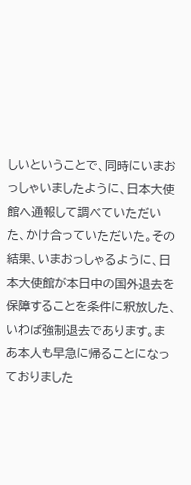しいということで、同時にいまおっしゃいましたように、日本大使館へ通報して調べていただいた、かけ合っていただいた。その結果、いまおっしゃるように、日本大使館が本日中の国外退去を保障することを条件に釈放した、いわば強制退去であります。まあ本人も早急に帰ることになっておりました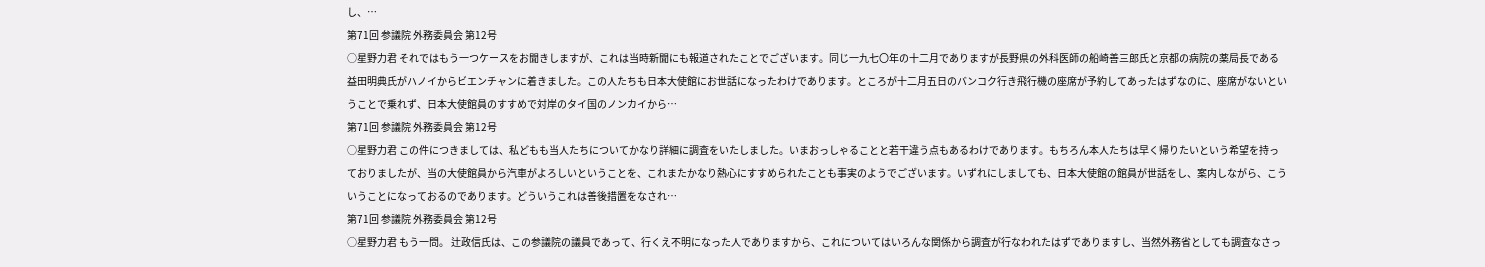し、…
第71回 参議院 外務委員会 第12号
○星野力君 それではもう一つケースをお聞きしますが、これは当時新聞にも報道されたことでございます。同じ一九七〇年の十二月でありますが長野県の外科医師の船崎善三郎氏と京都の病院の薬局長である益田明典氏がハノイからビエンチャンに着きました。この人たちも日本大使館にお世話になったわけであります。ところが十二月五日のバンコク行き飛行機の座席が予約してあったはずなのに、座席がないということで乗れず、日本大使館員のすすめで対岸のタイ国のノンカイから…
第71回 参議院 外務委員会 第12号
○星野力君 この件につきましては、私どもも当人たちについてかなり詳細に調査をいたしました。いまおっしゃることと若干違う点もあるわけであります。もちろん本人たちは早く帰りたいという希望を持っておりましたが、当の大使館員から汽車がよろしいということを、これまたかなり熱心にすすめられたことも事実のようでございます。いずれにしましても、日本大使館の館員が世話をし、案内しながら、こういうことになっておるのであります。どういうこれは善後措置をなされ…
第71回 参議院 外務委員会 第12号
○星野力君 もう一問。 辻政信氏は、この参議院の議員であって、行くえ不明になった人でありますから、これについてはいろんな関係から調査が行なわれたはずでありますし、当然外務省としても調査なさっ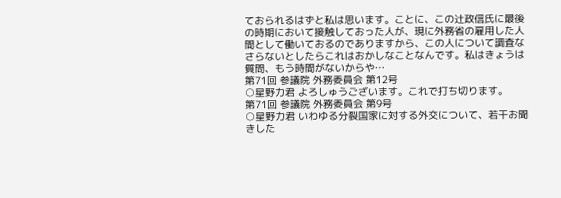ておられるはずと私は思います。ことに、この辻政信氏に最後の時期において接触しておった人が、現に外務省の雇用した人間として働いておるのでありますから、この人について調査なさらないとしたらこれはおかしなことなんです。私はきょうは質問、もう時間がないからや…
第71回 参議院 外務委員会 第12号
○星野力君 よろしゅうございます。これで打ち切ります。
第71回 参議院 外務委員会 第9号
○星野力君 いわゆる分裂国家に対する外交について、若干お聞きした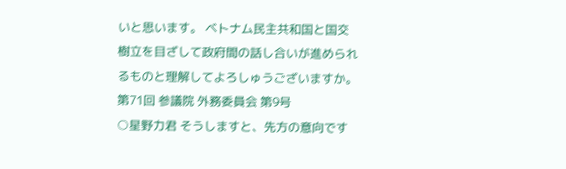いと思います。 ベトナム民主共和国と国交樹立を目ざして政府間の話し合いが進められるものと理解してよろしゅうございますか。
第71回 参議院 外務委員会 第9号
○星野力君 そうしますと、先方の意向です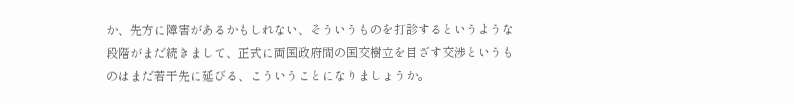か、先方に障害があるかもしれない、そういうものを打診するというような段階がまだ続きまして、正式に両国政府間の国交樹立を目ざす交渉というものはまだ若干先に延びる、こういうことになりましょうか。